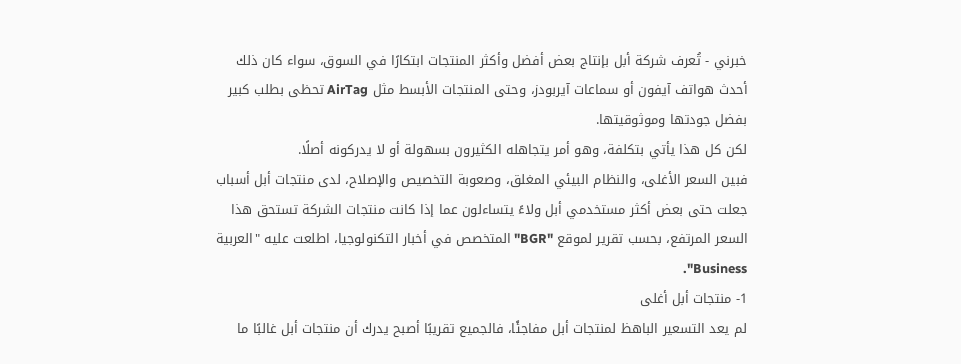خبرني - تُعرف شركة أبل بإنتاج بعض أفضل وأكثر المنتجات ابتكارًا في السوق، سواء كان ذلك أحدث هواتف آيفون أو سماعات آيربودز، وحتى المنتجات الأبسط مثل AirTag تحظى بطلب كبير بفضل جودتها وموثوقيتها.
لكن كل هذا يأتي بتكلفة، وهو أمر يتجاهله الكثيرون بسهولة أو لا يدركونه أصلًا.
فبين السعر الأغلى، والنظام البيئي المغلق، وصعوبة التخصيص والإصلاح، لدى منتجات أبل أسباب جعلت حتى بعض أكثر مستخدمي أبل ولاءً يتساءلون عما إذا كانت منتجات الشركة تستحق هذا السعر المرتفع، بحسب تقرير لموقع "BGR" المتخصص في أخبار التكنولوجيا، اطلعت عليه "العربية Business".
1- منتجات أبل أغلى
لم يعد التسعير الباهظ لمنتجات أبل مفاجئًا، فالجميع تقريبًا أصبح يدرك أن منتجات أبل غالبًا ما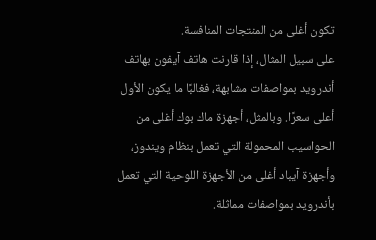تكون أغلى من المنتجات المنافسة.
على سبيل المثال، إذا قارنت هاتف آيفون بهاتف أندرويد بمواصفات مشابهة، فغالبًا ما يكون الأول أعلى سعرًا. وبالمثل، أجهزة ماك بوك أغلى من الحواسيب المحمولة التي تعمل بنظام ويندوز، وأجهزة آيباد أغلى من الأجهزة اللوحية التي تعمل بأندرويد بمواصفات مماثلة.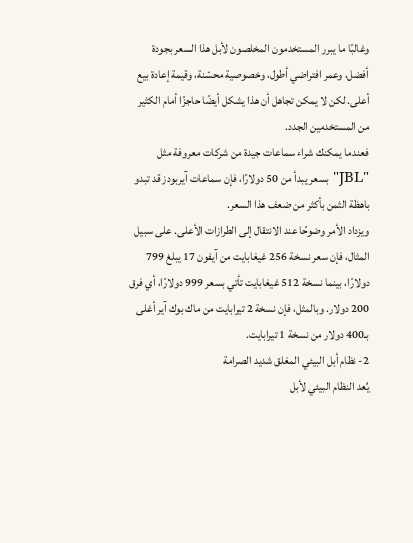وغالبًا ما يبرر المستخدمون المخلصون لأبل هذا السعر بجودة أفضل، وعمر افتراضي أطول، وخصوصية محسّنة، وقيمة إعادة بيع أعلى. لكن لا يمكن تجاهل أن هذا يشكل أيضًا حاجزًا أمام الكثير من المستخدمين الجدد.
فعندما يمكنك شراء سماعات جيدة من شركات معروفة مثل "JBL" بسعر يبدأ من 50 دولارًا، فإن سماعات آيربودز قد تبدو باهظة الثمن بأكثر من ضعف هذا السعر.
ويزداد الأمر وضوحًا عند الانتقال إلى الطرازات الأعلى. على سبيل المثال، فإن سعر نسخة 256 غيغابايت من آيفون 17 يبلغ 799 دولارًا، بينما نسخة 512 غيغابايت تأتي بسعر 999 دولارًا، أي فرق 200 دولار. وبالمثل، فإن نسخة 2 تيرابايت من ماك بوك آير أغلى بـ400 دولار من نسخة 1 تيرابايت.
2- نظام أبل البيئي المغلق شديد الصرامة
يُعد النظام البيئي لأبل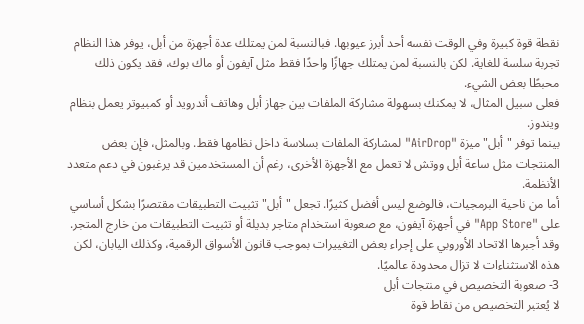نقطة قوة كبيرة وفي الوقت نفسه أحد أبرز عيوبها. فبالنسبة لمن يمتلك عدة أجهزة من أبل، يوفر هذا النظام تجربة سلسة للغاية. لكن بالنسبة لمن يمتلك جهازًا واحدًا فقط مثل آيفون أو ماك بوك، فقد يكون ذلك محبطًا بعض الشيء.
فعلى سبيل المثال، لا يمكنك بسهولة مشاركة الملفات بين جهاز أبل وهاتف أندرويد أو كمبيوتر يعمل بنظام ويندوز.
بينما توفر "أبل" ميزة "AirDrop" لمشاركة الملفات بسلاسة داخل نظامها فقط. وبالمثل، فإن بعض المنتجات مثل ساعة أبل ووتش لا تعمل مع الأجهزة الأخرى، رغم أن المستخدمين قد يرغبون في دعم متعدد الأنظمة.
أما من ناحية البرمجيات، فالوضع ليس أفضل كثيرًا. تجعل "أبل" تثبيت التطبيقات مقتصرًا بشكل أساسي على "App Store" في أجهزة آيفون، مع صعوبة استخدام متاجر بديلة أو تثبيت التطبيقات من خارج المتجر.
وقد أجبرها الاتحاد الأوروبي على إجراء بعض التغييرات بموجب قانون الأسواق الرقمية، وكذلك اليابان، لكن هذه الاستثناءات لا تزال محدودة عالميًا.
3- صعوبة التخصيص في منتجات أبل
لا يُعتبر التخصيص من نقاط قوة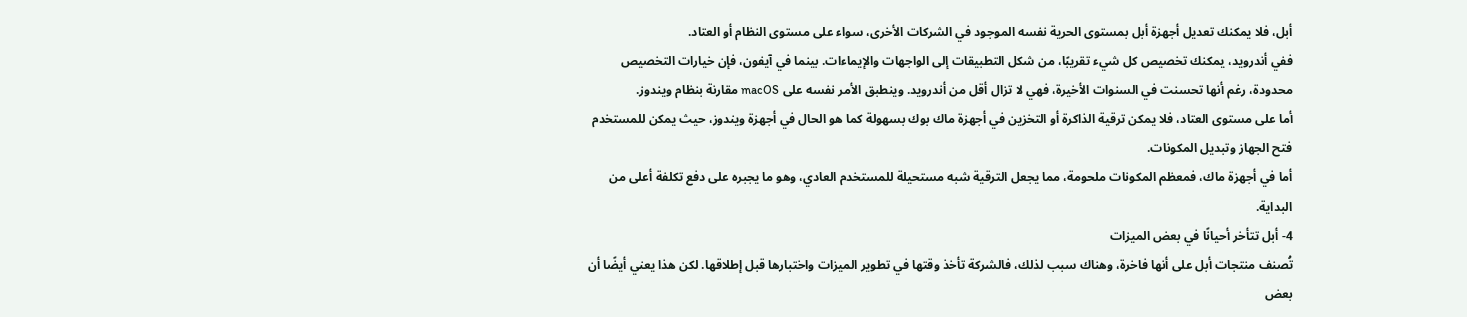أبل، فلا يمكنك تعديل أجهزة أبل بمستوى الحرية نفسه الموجود في الشركات الأخرى، سواء على مستوى النظام أو العتاد.
ففي أندرويد، يمكنك تخصيص كل شيء تقريبًا، من شكل التطبيقات إلى الواجهات والإيماءات. بينما في آيفون، فإن خيارات التخصيص محدودة، رغم أنها تحسنت في السنوات الأخيرة، فهي لا تزال أقل من أندرويد. وينطبق الأمر نفسه على macOS مقارنة بنظام ويندوز.
أما على مستوى العتاد، فلا يمكن ترقية الذاكرة أو التخزين في أجهزة ماك بوك بسهولة كما هو الحال في أجهزة ويندوز، حيث يمكن للمستخدم فتح الجهاز وتبديل المكونات.
أما في أجهزة ماك، فمعظم المكونات ملحومة، مما يجعل الترقية شبه مستحيلة للمستخدم العادي، وهو ما يجبره على دفع تكلفة أعلى من البداية.
4- أبل تتأخر أحيانًا في بعض الميزات
تُصنف منتجات أبل على أنها فاخرة، وهناك سبب لذلك، فالشركة تأخذ وقتها في تطوير الميزات واختبارها قبل إطلاقها. لكن هذا يعني أيضًا أن بعض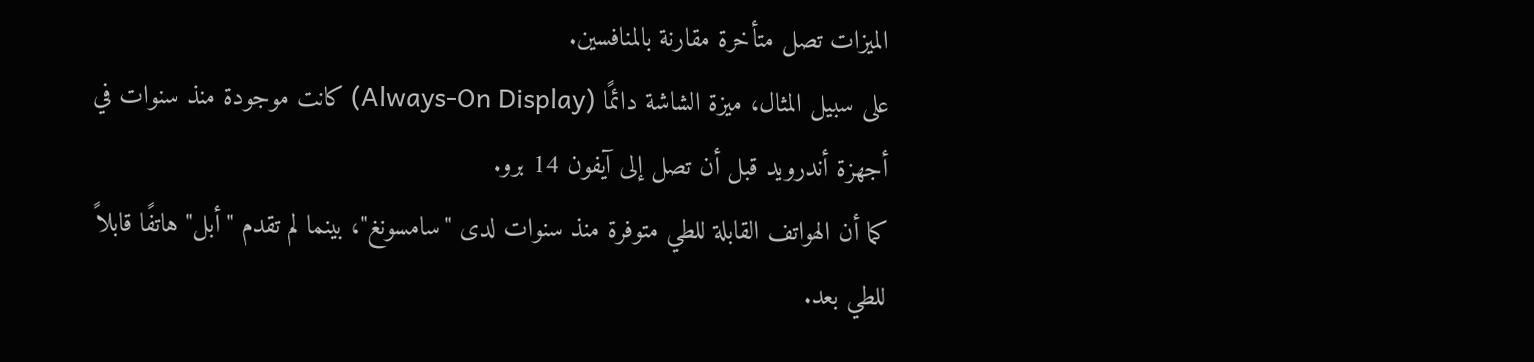الميزات تصل متأخرة مقارنة بالمنافسين.
على سبيل المثال، ميزة الشاشة دائمًا (Always-On Display) كانت موجودة منذ سنوات في أجهزة أندرويد قبل أن تصل إلى آيفون 14 برو.
كما أن الهواتف القابلة للطي متوفرة منذ سنوات لدى "سامسونغ"، بينما لم تقدم "أبل" هاتفًا قابلاً للطي بعد.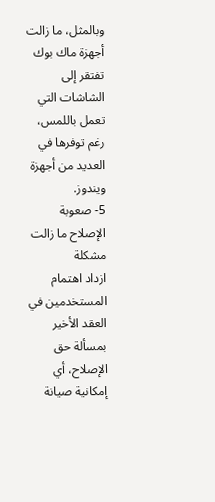وبالمثل، ما زالت أجهزة ماك بوك تفتقر إلى الشاشات التي تعمل باللمس، رغم توفرها في العديد من أجهزة ويندوز.
5- صعوبة الإصلاح ما زالت مشكلة
ازداد اهتمام المستخدمين في العقد الأخير بمسألة حق الإصلاح، أي إمكانية صيانة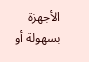الأجهزة بسهولة أو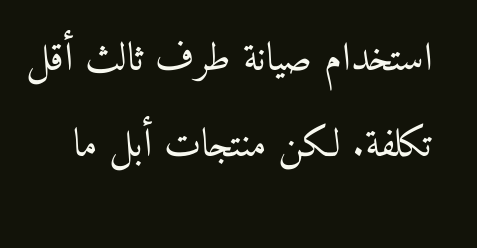استخدام صيانة طرف ثالث أقل تكلفة. لكن منتجات أبل ما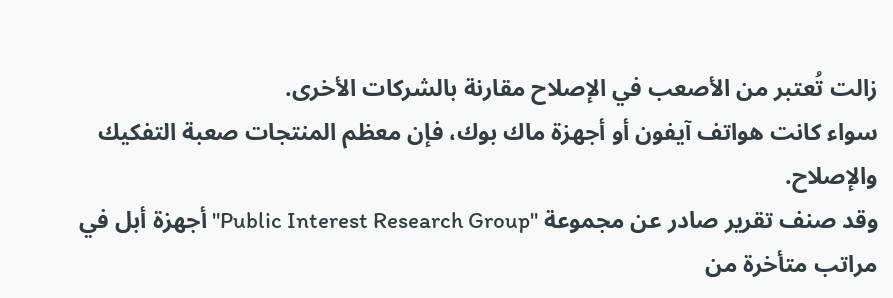زالت تُعتبر من الأصعب في الإصلاح مقارنة بالشركات الأخرى.
سواء كانت هواتف آيفون أو أجهزة ماك بوك، فإن معظم المنتجات صعبة التفكيك والإصلاح.
وقد صنف تقرير صادر عن مجموعة "Public Interest Research Group" أجهزة أبل في مراتب متأخرة من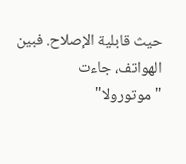حيث قابلية الإصلاح. فبين الهواتف، جاءت "موتورولا"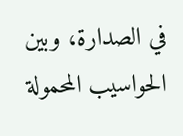في الصدارة، وبين الحواسيب المحمولة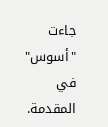جاءت "أسوس" في المقدمة.